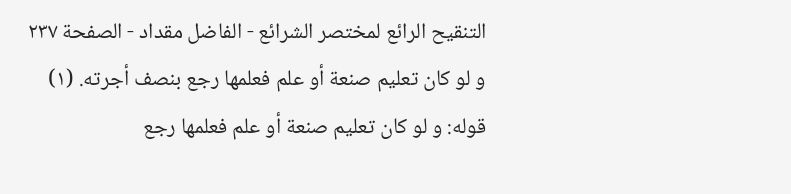التنقيح الرائع لمختصر الشرائع - الفاضل مقداد - الصفحة ٢٣٧
و لو كان تعليم صنعة أو علم فعلمها رجع بنصف أجرته. (١)
قوله: و لو كان تعليم صنعة أو علم فعلمها رجع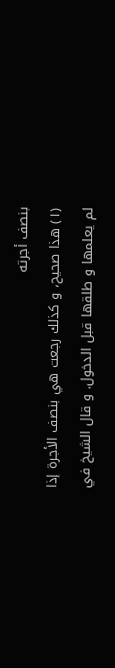بنصف أجرته
(١) هذا صحيح، و كذلك رجعت هي بنصف الأجرة إذا لم يعلمها و طلقها قبل الدخول. و قال الشيخ في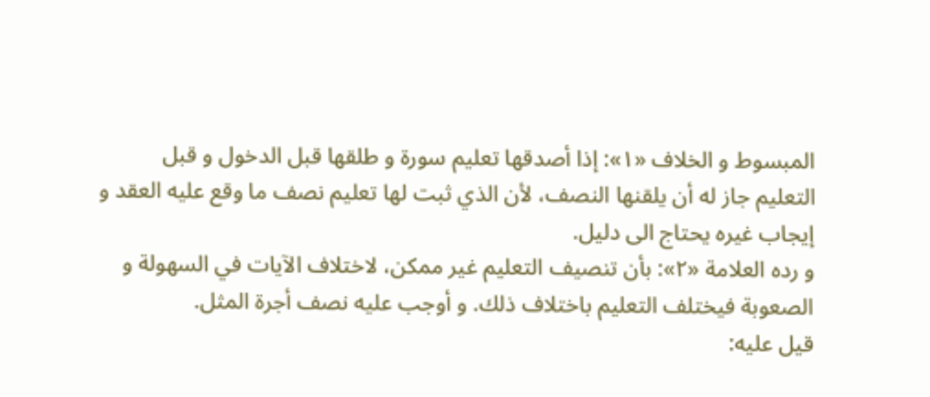المبسوط و الخلاف «١»: إذا أصدقها تعليم سورة و طلقها قبل الدخول و قبل التعليم جاز له أن يلقنها النصف، لأن الذي ثبت لها تعليم نصف ما وقع عليه العقد و إيجاب غيره يحتاج الى دليل.
و رده العلامة «٢»: بأن تنصيف التعليم غير ممكن، لاختلاف الآيات في السهولة و الصعوبة فيختلف التعليم باختلاف ذلك. و أوجب عليه نصف أجرة المثل.
قيل عليه: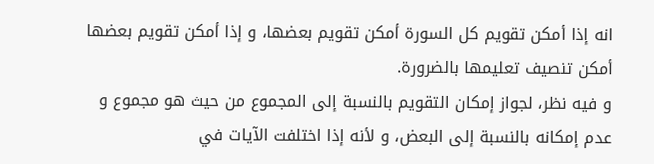انه إذا أمكن تقويم كل السورة أمكن تقويم بعضها، و إذا أمكن تقويم بعضها أمكن تنصيف تعليمها بالضرورة.
و فيه نظر، لجواز إمكان التقويم بالنسبة إلى المجموع من حيث هو مجموع و عدم إمكانه بالنسبة إلى البعض، و لأنه إذا اختلفت الآيات في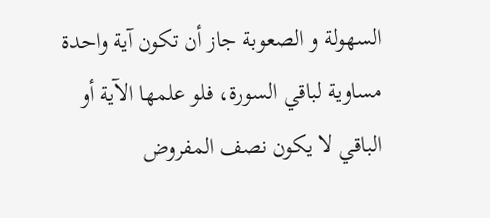السهولة و الصعوبة جاز أن تكون آية واحدة مساوية لباقي السورة، فلو علمها الآية أو الباقي لا يكون نصف المفروض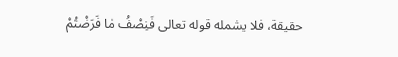حقيقة، فلا يشمله قوله تعالى فَنِصْفُ مٰا فَرَضْتُمْ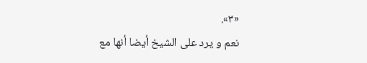«٣».
نعم و يرد على الشيخ أيضا أنها مع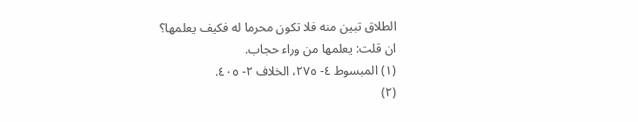الطلاق تبين منه فلا تكون محرما له فكيف يعلمها؟
ان قلت: يعلمها من وراء حجاب.
(١) المبسوط ٤- ٢٧٥، الخلاف ٢- ٤٠٥.
(٢)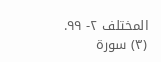المختلف ٢- ٩٩.
(٣) سورة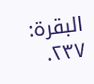البقرة: ٢٣٧.